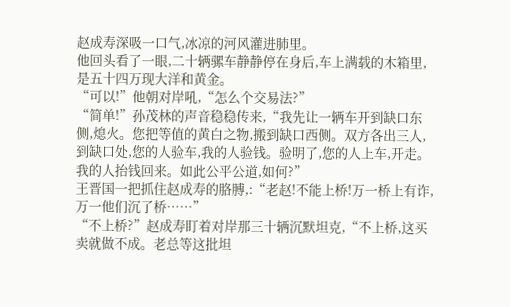赵成寿深吸一口气,冰凉的河风灌进肺里。
他回头看了一眼,二十辆骡车静静停在身后,车上满载的木箱里,是五十四万现大洋和黄金。
“可以!”他朝对岸吼,“怎么个交易法?”
“简单!”孙茂林的声音稳稳传来,“我先让一辆车开到缺口东侧,熄火。您把等值的黄白之物,搬到缺口西侧。双方各出三人,到缺口处,您的人验车,我的人验钱。验明了,您的人上车,开走。我的人抬钱回来。如此公平公道,如何?”
王晋国一把抓住赵成寿的胳膊,:“老赵!不能上桥!万一桥上有诈,万一他们沉了桥……”
“不上桥?”赵成寿盯着对岸那三十辆沉默坦克,“不上桥,这买卖就做不成。老总等这批坦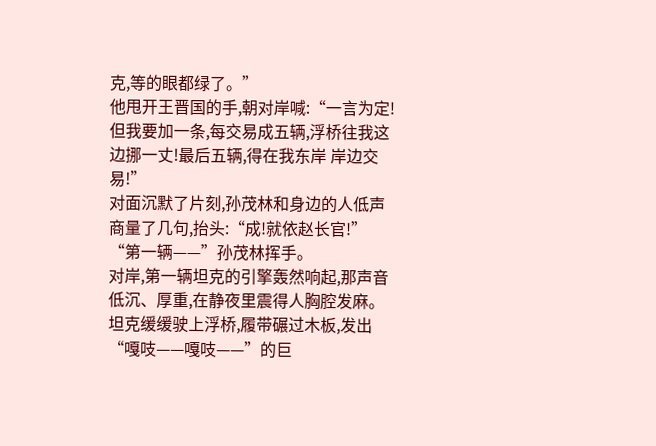克,等的眼都绿了。”
他甩开王晋国的手,朝对岸喊:“一言为定!但我要加一条,每交易成五辆,浮桥往我这边挪一丈!最后五辆,得在我东岸 岸边交易!”
对面沉默了片刻,孙茂林和身边的人低声商量了几句,抬头:“成!就依赵长官!”
“第一辆——”孙茂林挥手。
对岸,第一辆坦克的引擎轰然响起,那声音低沉、厚重,在静夜里震得人胸腔发麻。
坦克缓缓驶上浮桥,履带碾过木板,发出“嘎吱——嘎吱——”的巨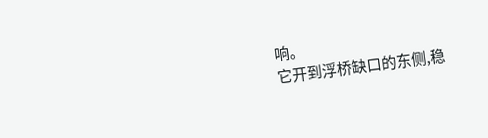响。
它开到浮桥缺口的东侧,稳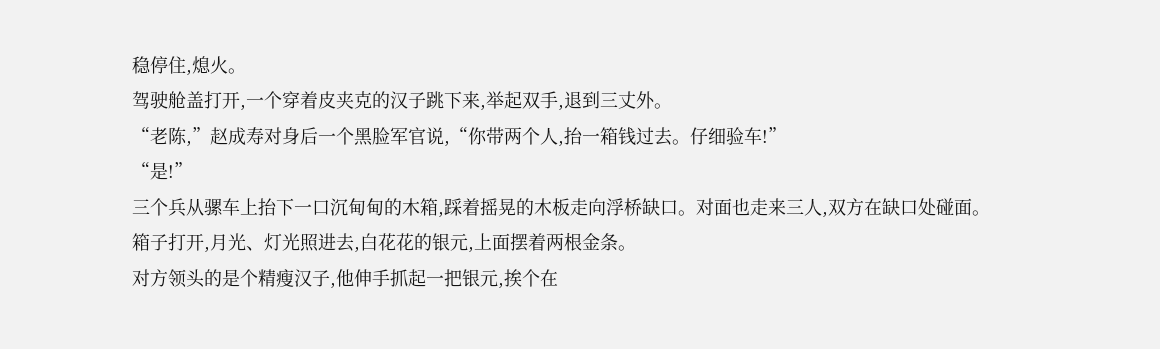稳停住,熄火。
驾驶舱盖打开,一个穿着皮夹克的汉子跳下来,举起双手,退到三丈外。
“老陈,”赵成寿对身后一个黑脸军官说,“你带两个人,抬一箱钱过去。仔细验车!”
“是!”
三个兵从骡车上抬下一口沉甸甸的木箱,踩着摇晃的木板走向浮桥缺口。对面也走来三人,双方在缺口处碰面。
箱子打开,月光、灯光照进去,白花花的银元,上面摆着两根金条。
对方领头的是个精瘦汉子,他伸手抓起一把银元,挨个在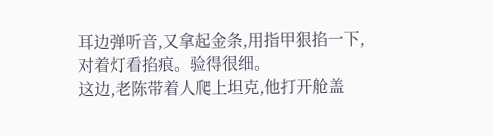耳边弹听音,又拿起金条,用指甲狠掐一下,对着灯看掐痕。验得很细。
这边,老陈带着人爬上坦克,他打开舱盖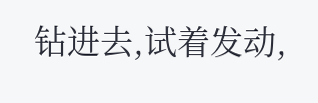钻进去,试着发动,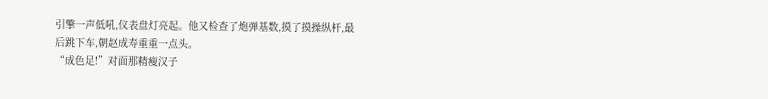引擎一声低吼,仪表盘灯亮起。他又检查了炮弹基数,摸了摸操纵杆,最后跳下车,朝赵成寿重重一点头。
“成色足!”对面那精瘦汉子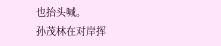也抬头喊。
孙茂林在对岸挥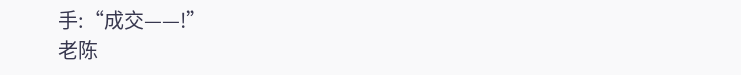手:“成交——!”
老陈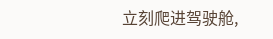立刻爬进驾驶舱,